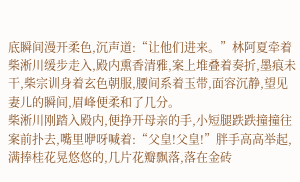底瞬间漫开柔色,沉声道:“让他们进来。”林阿夏牵着柴淅川缓步走入,殿内熏香清雅,案上堆叠着奏折,墨痕未干,柴宗训身着玄色朝服,腰间系着玉带,面容沉静,望见妻儿的瞬间,眉峰便柔和了几分。
柴淅川刚踏入殿内,便挣开母亲的手,小短腿跌跌撞撞往案前扑去,嘴里咿呀喊着:“父皇!父皇!”胖手高高举起,满捧桂花晃悠悠的,几片花瓣飘落,落在金砖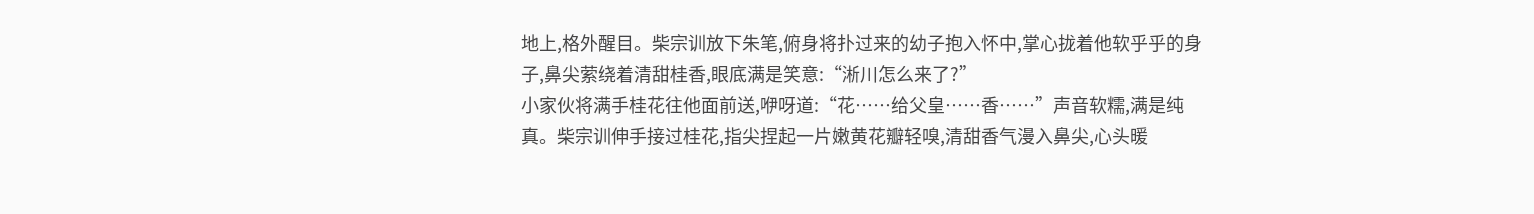地上,格外醒目。柴宗训放下朱笔,俯身将扑过来的幼子抱入怀中,掌心拢着他软乎乎的身子,鼻尖萦绕着清甜桂香,眼底满是笑意:“淅川怎么来了?”
小家伙将满手桂花往他面前送,咿呀道:“花……给父皇……香……”声音软糯,满是纯真。柴宗训伸手接过桂花,指尖捏起一片嫩黄花瓣轻嗅,清甜香气漫入鼻尖,心头暖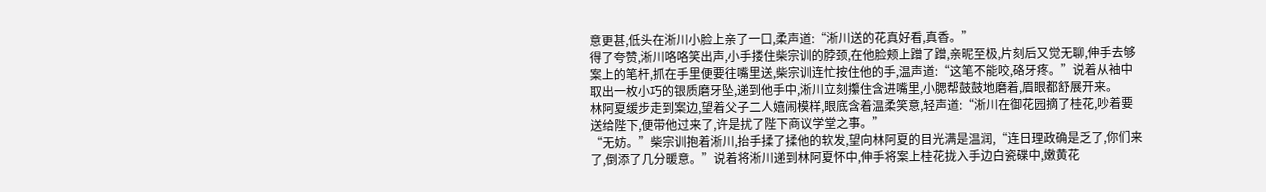意更甚,低头在淅川小脸上亲了一口,柔声道:“淅川送的花真好看,真香。”
得了夸赞,淅川咯咯笑出声,小手搂住柴宗训的脖颈,在他脸颊上蹭了蹭,亲昵至极,片刻后又觉无聊,伸手去够案上的笔杆,抓在手里便要往嘴里送,柴宗训连忙按住他的手,温声道:“这笔不能咬,硌牙疼。”说着从袖中取出一枚小巧的银质磨牙坠,递到他手中,淅川立刻攥住含进嘴里,小腮帮鼓鼓地磨着,眉眼都舒展开来。
林阿夏缓步走到案边,望着父子二人嬉闹模样,眼底含着温柔笑意,轻声道:“淅川在御花园摘了桂花,吵着要送给陛下,便带他过来了,许是扰了陛下商议学堂之事。”
“无妨。”柴宗训抱着淅川,抬手揉了揉他的软发,望向林阿夏的目光满是温润,“连日理政确是乏了,你们来了,倒添了几分暖意。”说着将淅川递到林阿夏怀中,伸手将案上桂花拢入手边白瓷碟中,嫩黄花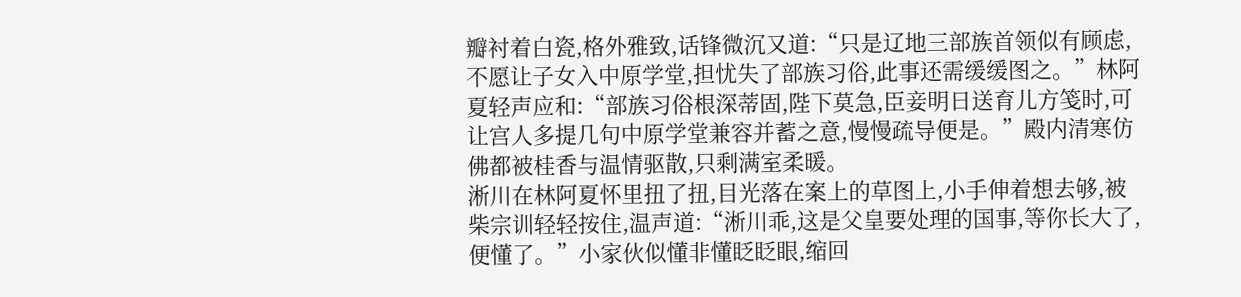瓣衬着白瓷,格外雅致,话锋微沉又道:“只是辽地三部族首领似有顾虑,不愿让子女入中原学堂,担忧失了部族习俗,此事还需缓缓图之。”林阿夏轻声应和:“部族习俗根深蒂固,陛下莫急,臣妾明日送育儿方笺时,可让宫人多提几句中原学堂兼容并蓄之意,慢慢疏导便是。”殿内清寒仿佛都被桂香与温情驱散,只剩满室柔暖。
淅川在林阿夏怀里扭了扭,目光落在案上的草图上,小手伸着想去够,被柴宗训轻轻按住,温声道:“淅川乖,这是父皇要处理的国事,等你长大了,便懂了。”小家伙似懂非懂眨眨眼,缩回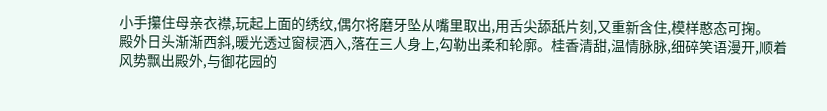小手攥住母亲衣襟,玩起上面的绣纹,偶尔将磨牙坠从嘴里取出,用舌尖舔舐片刻,又重新含住,模样憨态可掬。
殿外日头渐渐西斜,暖光透过窗棂洒入,落在三人身上,勾勒出柔和轮廓。桂香清甜,温情脉脉,细碎笑语漫开,顺着风势飘出殿外,与御花园的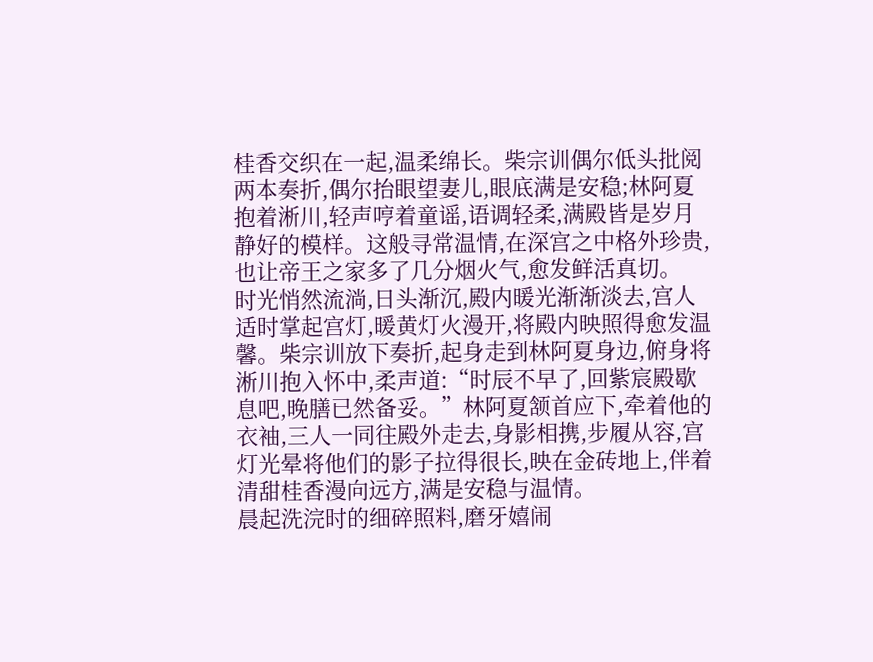桂香交织在一起,温柔绵长。柴宗训偶尔低头批阅两本奏折,偶尔抬眼望妻儿,眼底满是安稳;林阿夏抱着淅川,轻声哼着童谣,语调轻柔,满殿皆是岁月静好的模样。这般寻常温情,在深宫之中格外珍贵,也让帝王之家多了几分烟火气,愈发鲜活真切。
时光悄然流淌,日头渐沉,殿内暖光渐渐淡去,宫人适时掌起宫灯,暖黄灯火漫开,将殿内映照得愈发温馨。柴宗训放下奏折,起身走到林阿夏身边,俯身将淅川抱入怀中,柔声道:“时辰不早了,回紫宸殿歇息吧,晚膳已然备妥。”林阿夏颔首应下,牵着他的衣袖,三人一同往殿外走去,身影相携,步履从容,宫灯光晕将他们的影子拉得很长,映在金砖地上,伴着清甜桂香漫向远方,满是安稳与温情。
晨起洗浣时的细碎照料,磨牙嬉闹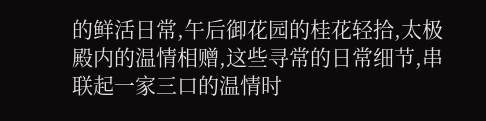的鲜活日常,午后御花园的桂花轻拾,太极殿内的温情相赠,这些寻常的日常细节,串联起一家三口的温情时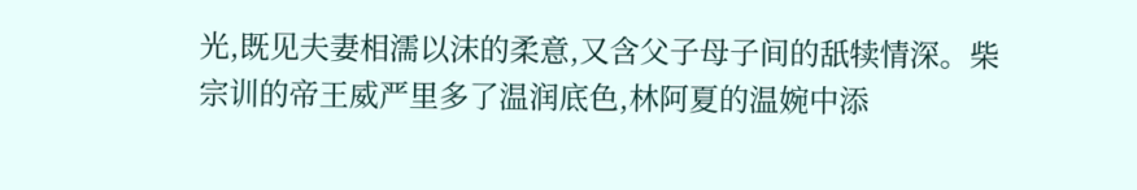光,既见夫妻相濡以沫的柔意,又含父子母子间的舐犊情深。柴宗训的帝王威严里多了温润底色,林阿夏的温婉中添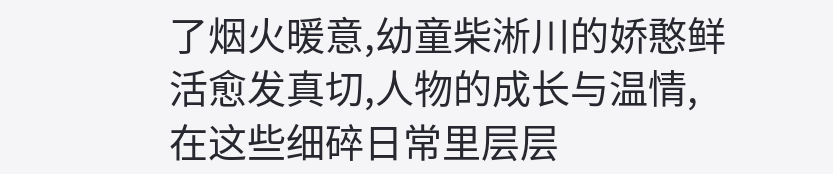了烟火暖意,幼童柴淅川的娇憨鲜活愈发真切,人物的成长与温情,在这些细碎日常里层层